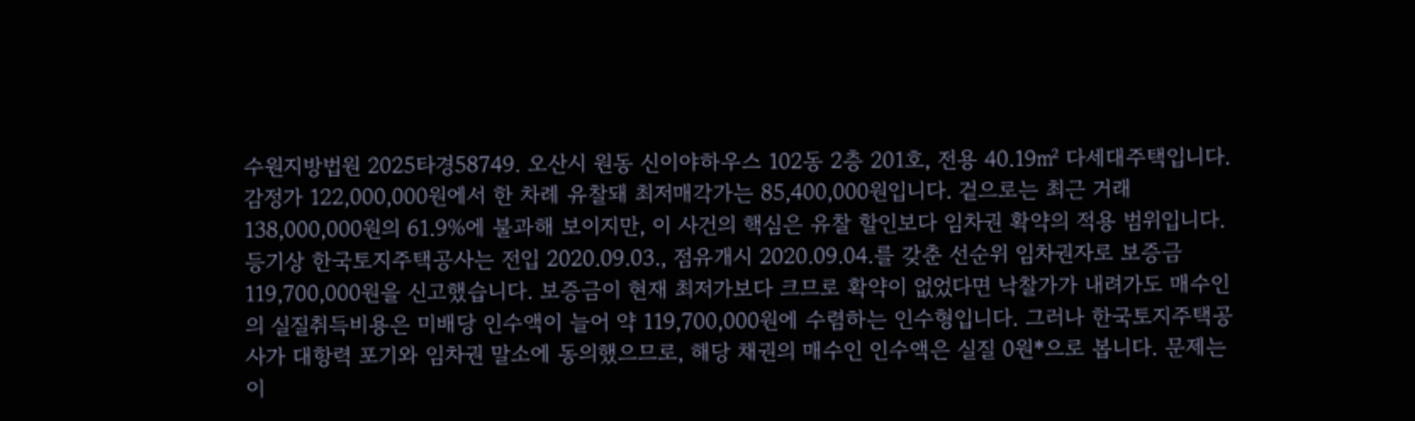수원지방법원 2025타경58749. 오산시 원동 신이야하우스 102동 2층 201호, 전용 40.19㎡ 다세대주택입니다. 감정가 122,000,000원에서 한 차례 유찰돼 최저매각가는 85,400,000원입니다. 겉으로는 최근 거래 138,000,000원의 61.9%에 불과해 보이지만, 이 사건의 핵심은 유찰 할인보다 임차권 확약의 적용 범위입니다.
등기상 한국토지주택공사는 전입 2020.09.03., 점유개시 2020.09.04.를 갖춘 선순위 임차권자로 보증금 119,700,000원을 신고했습니다. 보증금이 현재 최저가보다 크므로 확약이 없었다면 낙찰가가 내려가도 매수인의 실질취득비용은 미배당 인수액이 늘어 약 119,700,000원에 수렴하는 인수형입니다. 그러나 한국토지주택공사가 대항력 포기와 임차권 말소에 동의했으므로, 해당 채권의 매수인 인수액은 실질 0원*으로 봅니다. 문제는 이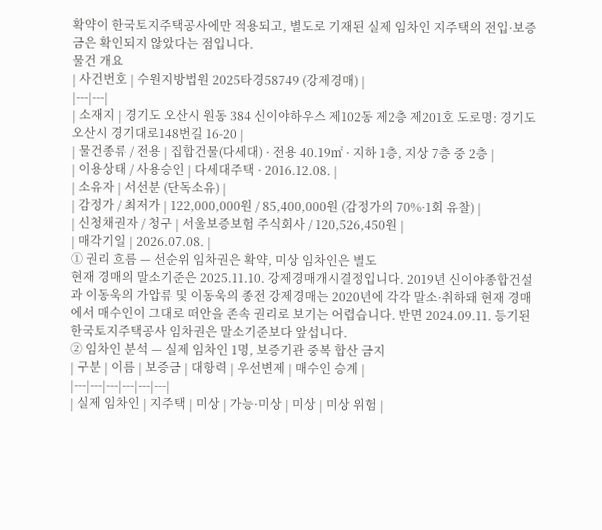확약이 한국토지주택공사에만 적용되고, 별도로 기재된 실제 임차인 지주택의 전입·보증금은 확인되지 않았다는 점입니다.
물건 개요
| 사건번호 | 수원지방법원 2025타경58749 (강제경매) |
|---|---|
| 소재지 | 경기도 오산시 원동 384 신이야하우스 제102동 제2층 제201호 도로명: 경기도 오산시 경기대로148번길 16-20 |
| 물건종류 / 전용 | 집합건물(다세대) · 전용 40.19㎡ · 지하 1층, 지상 7층 중 2층 |
| 이용상태 / 사용승인 | 다세대주택 · 2016.12.08. |
| 소유자 | 서선분 (단독소유) |
| 감정가 / 최저가 | 122,000,000원 / 85,400,000원 (감정가의 70%·1회 유찰) |
| 신청채권자 / 청구 | 서울보증보험 주식회사 / 120,526,450원 |
| 매각기일 | 2026.07.08. |
① 권리 흐름 — 선순위 임차권은 확약, 미상 임차인은 별도
현재 경매의 말소기준은 2025.11.10. 강제경매개시결정입니다. 2019년 신이야종합건설과 이동욱의 가압류 및 이동욱의 종전 강제경매는 2020년에 각각 말소·취하돼 현재 경매에서 매수인이 그대로 떠안을 존속 권리로 보기는 어렵습니다. 반면 2024.09.11. 등기된 한국토지주택공사 임차권은 말소기준보다 앞섭니다.
② 임차인 분석 — 실제 임차인 1명, 보증기관 중복 합산 금지
| 구분 | 이름 | 보증금 | 대항력 | 우선변제 | 매수인 승계 |
|---|---|---|---|---|---|
| 실제 임차인 | 지주택 | 미상 | 가능·미상 | 미상 | 미상 위험 |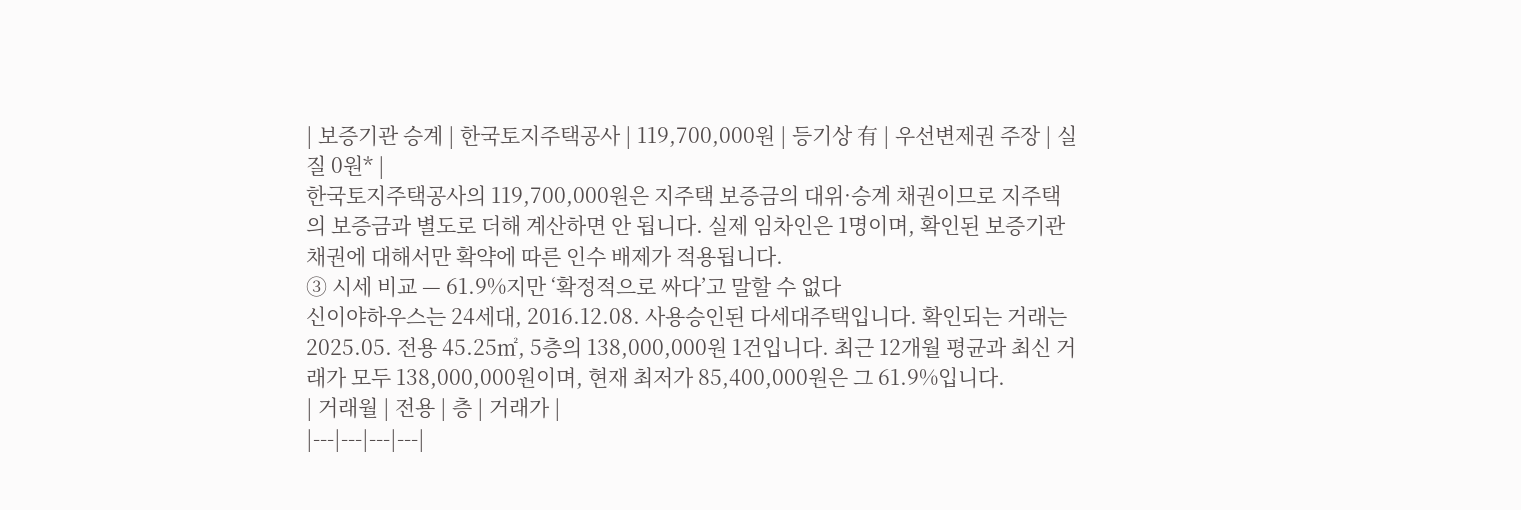| 보증기관 승계 | 한국토지주택공사 | 119,700,000원 | 등기상 有 | 우선변제권 주장 | 실질 0원* |
한국토지주택공사의 119,700,000원은 지주택 보증금의 대위·승계 채권이므로 지주택의 보증금과 별도로 더해 계산하면 안 됩니다. 실제 임차인은 1명이며, 확인된 보증기관 채권에 대해서만 확약에 따른 인수 배제가 적용됩니다.
③ 시세 비교 — 61.9%지만 ‘확정적으로 싸다’고 말할 수 없다
신이야하우스는 24세대, 2016.12.08. 사용승인된 다세대주택입니다. 확인되는 거래는 2025.05. 전용 45.25㎡, 5층의 138,000,000원 1건입니다. 최근 12개월 평균과 최신 거래가 모두 138,000,000원이며, 현재 최저가 85,400,000원은 그 61.9%입니다.
| 거래월 | 전용 | 층 | 거래가 |
|---|---|---|---|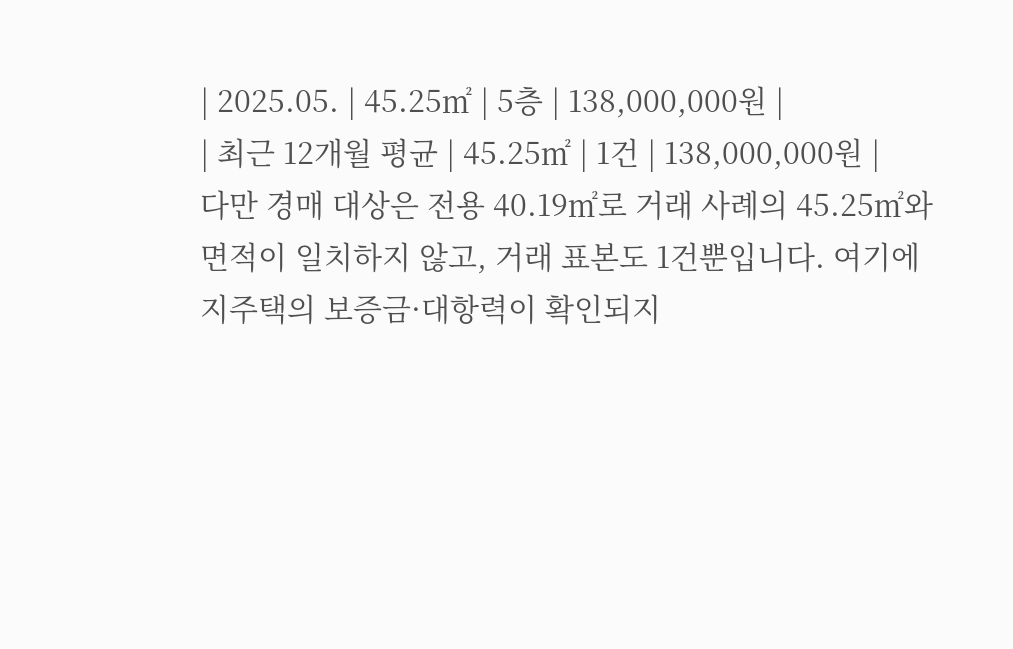| 2025.05. | 45.25㎡ | 5층 | 138,000,000원 |
| 최근 12개월 평균 | 45.25㎡ | 1건 | 138,000,000원 |
다만 경매 대상은 전용 40.19㎡로 거래 사례의 45.25㎡와 면적이 일치하지 않고, 거래 표본도 1건뿐입니다. 여기에 지주택의 보증금·대항력이 확인되지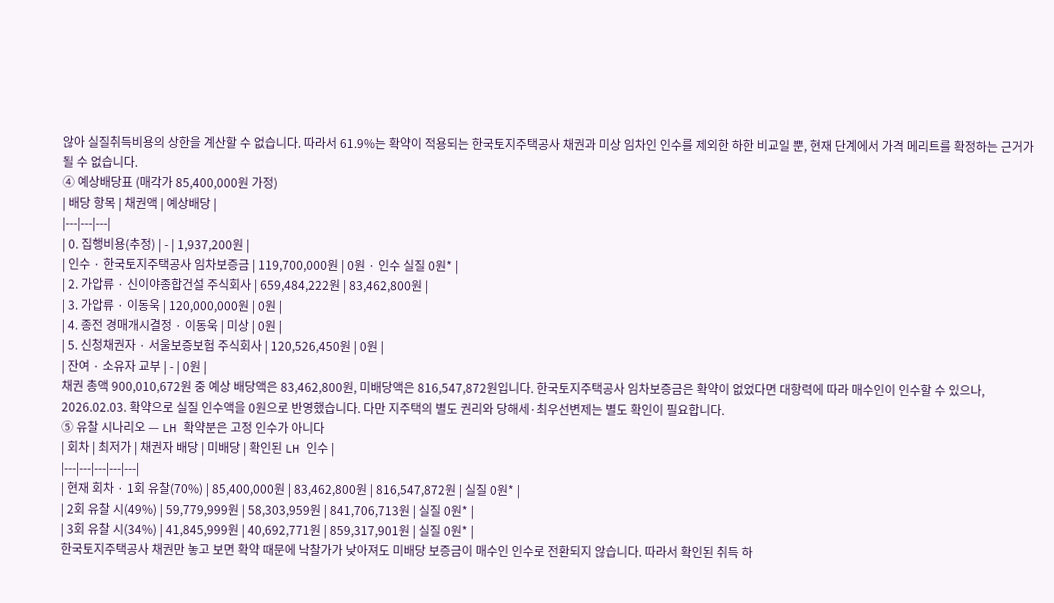않아 실질취득비용의 상한을 계산할 수 없습니다. 따라서 61.9%는 확약이 적용되는 한국토지주택공사 채권과 미상 임차인 인수를 제외한 하한 비교일 뿐, 현재 단계에서 가격 메리트를 확정하는 근거가 될 수 없습니다.
④ 예상배당표 (매각가 85,400,000원 가정)
| 배당 항목 | 채권액 | 예상배당 |
|---|---|---|
| 0. 집행비용(추정) | - | 1,937,200원 |
| 인수 · 한국토지주택공사 임차보증금 | 119,700,000원 | 0원 · 인수 실질 0원* |
| 2. 가압류 · 신이야종합건설 주식회사 | 659,484,222원 | 83,462,800원 |
| 3. 가압류 · 이동욱 | 120,000,000원 | 0원 |
| 4. 종전 경매개시결정 · 이동욱 | 미상 | 0원 |
| 5. 신청채권자 · 서울보증보험 주식회사 | 120,526,450원 | 0원 |
| 잔여 · 소유자 교부 | - | 0원 |
채권 총액 900,010,672원 중 예상 배당액은 83,462,800원, 미배당액은 816,547,872원입니다. 한국토지주택공사 임차보증금은 확약이 없었다면 대항력에 따라 매수인이 인수할 수 있으나, 2026.02.03. 확약으로 실질 인수액을 0원으로 반영했습니다. 다만 지주택의 별도 권리와 당해세·최우선변제는 별도 확인이 필요합니다.
⑤ 유찰 시나리오 — LH 확약분은 고정 인수가 아니다
| 회차 | 최저가 | 채권자 배당 | 미배당 | 확인된 LH 인수 |
|---|---|---|---|---|
| 현재 회차 · 1회 유찰(70%) | 85,400,000원 | 83,462,800원 | 816,547,872원 | 실질 0원* |
| 2회 유찰 시(49%) | 59,779,999원 | 58,303,959원 | 841,706,713원 | 실질 0원* |
| 3회 유찰 시(34%) | 41,845,999원 | 40,692,771원 | 859,317,901원 | 실질 0원* |
한국토지주택공사 채권만 놓고 보면 확약 때문에 낙찰가가 낮아져도 미배당 보증금이 매수인 인수로 전환되지 않습니다. 따라서 확인된 취득 하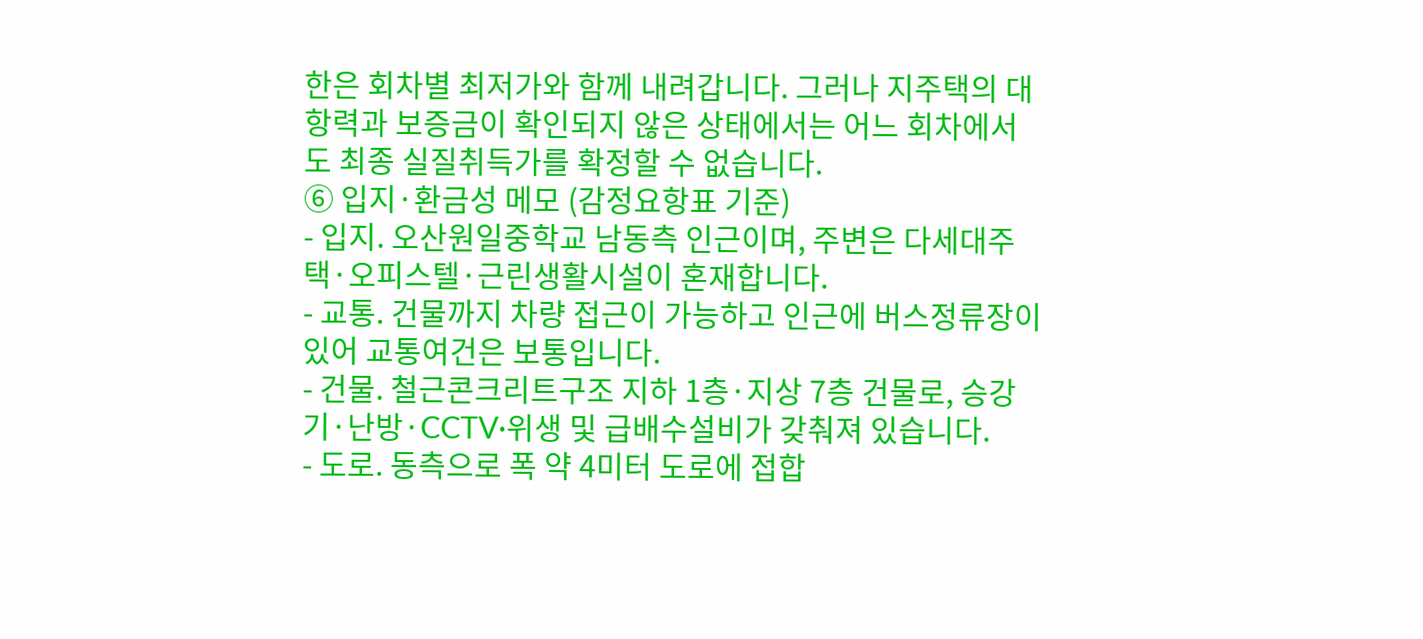한은 회차별 최저가와 함께 내려갑니다. 그러나 지주택의 대항력과 보증금이 확인되지 않은 상태에서는 어느 회차에서도 최종 실질취득가를 확정할 수 없습니다.
⑥ 입지·환금성 메모 (감정요항표 기준)
- 입지. 오산원일중학교 남동측 인근이며, 주변은 다세대주택·오피스텔·근린생활시설이 혼재합니다.
- 교통. 건물까지 차량 접근이 가능하고 인근에 버스정류장이 있어 교통여건은 보통입니다.
- 건물. 철근콘크리트구조 지하 1층·지상 7층 건물로, 승강기·난방·CCTV·위생 및 급배수설비가 갖춰져 있습니다.
- 도로. 동측으로 폭 약 4미터 도로에 접합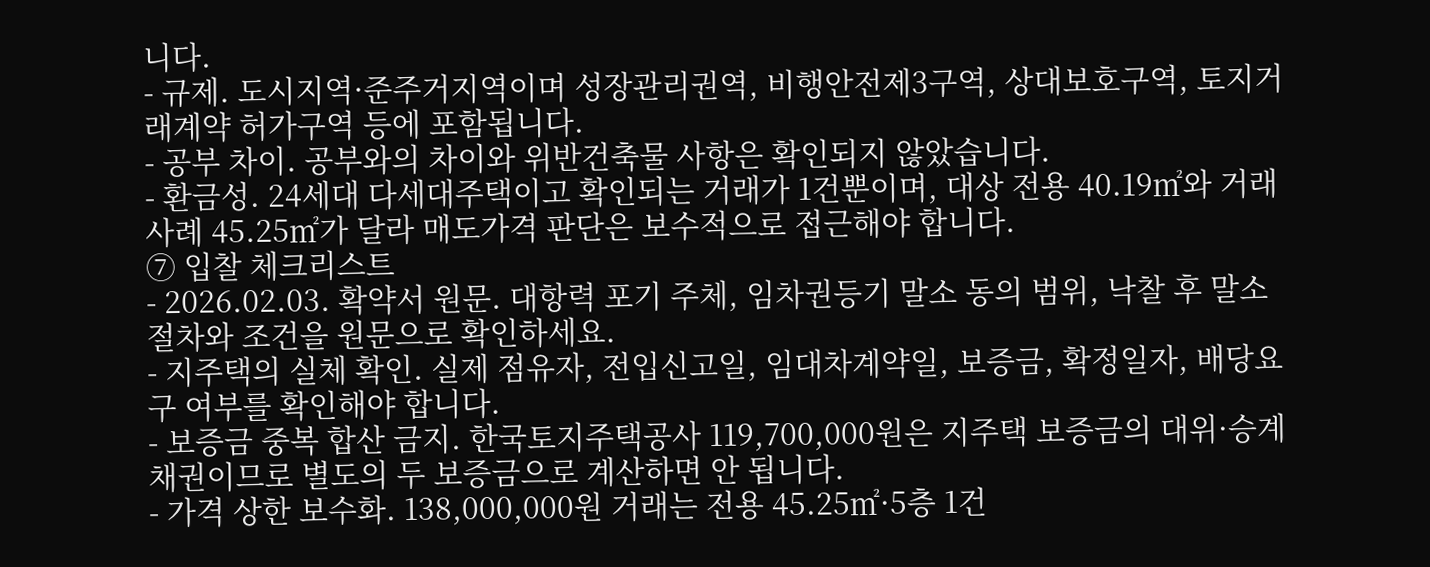니다.
- 규제. 도시지역·준주거지역이며 성장관리권역, 비행안전제3구역, 상대보호구역, 토지거래계약 허가구역 등에 포함됩니다.
- 공부 차이. 공부와의 차이와 위반건축물 사항은 확인되지 않았습니다.
- 환금성. 24세대 다세대주택이고 확인되는 거래가 1건뿐이며, 대상 전용 40.19㎡와 거래 사례 45.25㎡가 달라 매도가격 판단은 보수적으로 접근해야 합니다.
⑦ 입찰 체크리스트
- 2026.02.03. 확약서 원문. 대항력 포기 주체, 임차권등기 말소 동의 범위, 낙찰 후 말소 절차와 조건을 원문으로 확인하세요.
- 지주택의 실체 확인. 실제 점유자, 전입신고일, 임대차계약일, 보증금, 확정일자, 배당요구 여부를 확인해야 합니다.
- 보증금 중복 합산 금지. 한국토지주택공사 119,700,000원은 지주택 보증금의 대위·승계 채권이므로 별도의 두 보증금으로 계산하면 안 됩니다.
- 가격 상한 보수화. 138,000,000원 거래는 전용 45.25㎡·5층 1건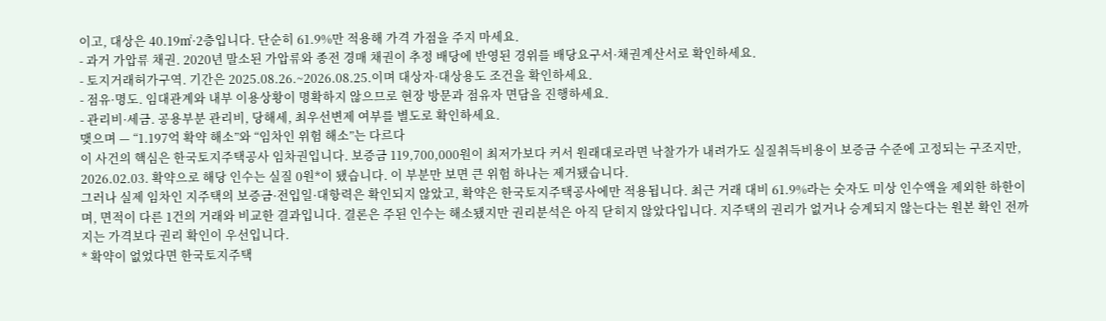이고, 대상은 40.19㎡·2층입니다. 단순히 61.9%만 적용해 가격 가점을 주지 마세요.
- 과거 가압류 채권. 2020년 말소된 가압류와 종전 경매 채권이 추정 배당에 반영된 경위를 배당요구서·채권계산서로 확인하세요.
- 토지거래허가구역. 기간은 2025.08.26.~2026.08.25.이며 대상자·대상용도 조건을 확인하세요.
- 점유·명도. 임대관계와 내부 이용상황이 명확하지 않으므로 현장 방문과 점유자 면담을 진행하세요.
- 관리비·세금. 공용부분 관리비, 당해세, 최우선변제 여부를 별도로 확인하세요.
맺으며 — “1.197억 확약 해소”와 “임차인 위험 해소”는 다르다
이 사건의 핵심은 한국토지주택공사 임차권입니다. 보증금 119,700,000원이 최저가보다 커서 원래대로라면 낙찰가가 내려가도 실질취득비용이 보증금 수준에 고정되는 구조지만, 2026.02.03. 확약으로 해당 인수는 실질 0원*이 됐습니다. 이 부분만 보면 큰 위험 하나는 제거됐습니다.
그러나 실제 임차인 지주택의 보증금·전입일·대항력은 확인되지 않았고, 확약은 한국토지주택공사에만 적용됩니다. 최근 거래 대비 61.9%라는 숫자도 미상 인수액을 제외한 하한이며, 면적이 다른 1건의 거래와 비교한 결과입니다. 결론은 주된 인수는 해소됐지만 권리분석은 아직 닫히지 않았다입니다. 지주택의 권리가 없거나 승계되지 않는다는 원본 확인 전까지는 가격보다 권리 확인이 우선입니다.
* 확약이 없었다면 한국토지주택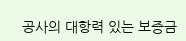공사의 대항력 있는 보증금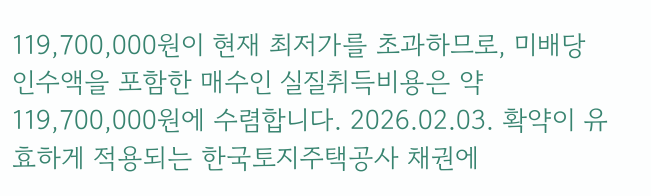119,700,000원이 현재 최저가를 초과하므로, 미배당 인수액을 포함한 매수인 실질취득비용은 약 119,700,000원에 수렴합니다. 2026.02.03. 확약이 유효하게 적용되는 한국토지주택공사 채권에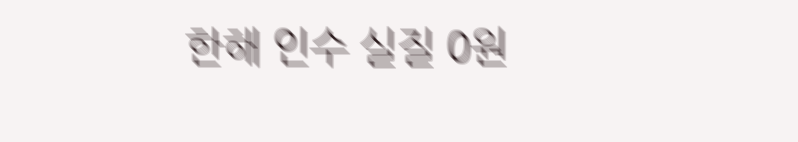한해 인수 실질 0원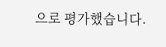으로 평가했습니다.